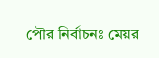পৌর নির্বাচনঃ মেয়র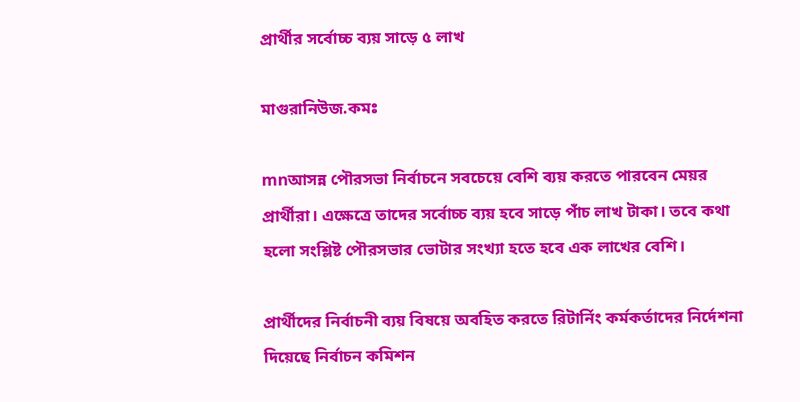প্রার্থীর সর্বোচ্চ ব্যয় সাড়ে ৫ লাখ

মাগুরানিউজ.কমঃ

mnআসন্ন পৌরসভা নির্বাচনে সবচেয়ে বেশি ব্যয় করতে পারবেন মেয়র প্রার্থীরা। এক্ষেত্রে তাদের সর্বোচ্চ ব্যয় হবে সাড়ে পাঁচ লাখ টাকা। তবে কথা হলো সংশ্লিষ্ট পৌরসভার ভোটার সংখ্যা হতে হবে এক লাখের বেশি।

প্রার্থীদের নির্বাচনী ব্যয় বিষয়ে অবহিত করতে রিটার্নিং কর্মকর্তাদের নির্দেশনা দিয়েছে নির্বাচন কমিশন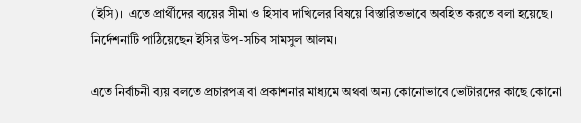(ইসি)।  এতে প্রার্থীদের ব্যয়ের সীমা ও হিসাব দাখিলের বিষয়ে বিস্তারিতভাবে অবহিত করতে বলা হয়েছে। নির্দেশনাটি পাঠিয়েছেন ইসির উপ-সচিব সামসুল আলম।

এতে নির্বাচনী ব্যয় বলতে প্রচারপত্র বা প্রকাশনার মাধ্যমে অথবা অন্য কোনোভাবে ভোটারদের কাছে কোনো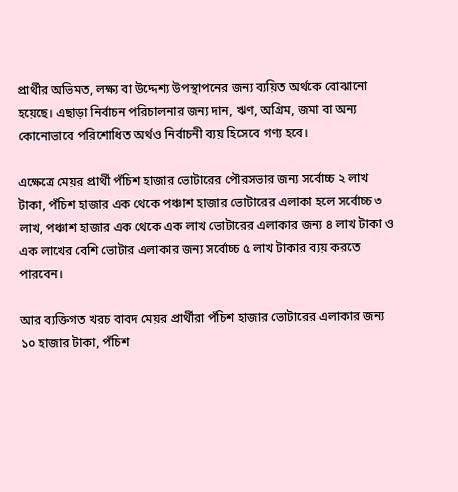প্রার্থীর অভিমত, লক্ষ্য বা উদ্দেশ্য উপস্থাপনের জন্য ব্যয়িত অর্থকে বোঝানো হয়েছে। এছাড়া নির্বাচন পরিচালনার জন্য দান, ঋণ, অগ্রিম, জমা বা অন্য কোনোভাবে পরিশোধিত অর্থও নির্বাচনী ব্যয় হিসেবে গণ্য হবে।

এক্ষেত্রে মেয়র প্রার্থী পঁচিশ হাজার ভোটারের পৌরসভার জন্য সর্বোচ্চ ২ লাখ টাকা, পঁচিশ হাজার এক থেকে পঞ্চাশ হাজার ভোটারের এলাকা হলে সর্বোচ্চ ৩ লাখ, পঞ্চাশ হাজার এক থেকে এক লাখ ভোটারের এলাকার জন্য ৪ লাখ টাকা ও এক লাখের বেশি ভোটার এলাকার জন্য সর্বোচ্চ ৫ লাখ টাকার ব্যয় করতে পারবেন।

আর ব্যক্তিগত খরচ বাবদ মেয়র প্রার্থীরা পঁচিশ হাজার ভোটারের এলাকার জন্য ১০ হাজার টাকা, পঁচিশ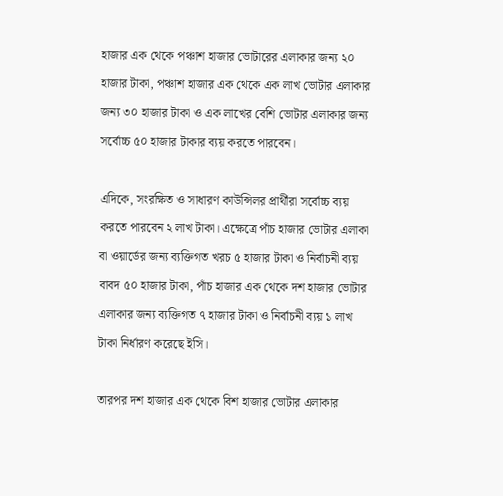হাজার এক থেকে পঞ্চাশ হাজার ভোটারের এলাকার জন্য ২০ হাজার টাকা, পঞ্চাশ হাজার এক থেকে এক লাখ ভোটার এলাকার জন্য ৩০ হাজার টাকা ও এক লাখের বেশি ভোটার এলাকার জন্য সর্বোচ্চ ৫০ হাজার টাকার ব্যয় করতে পারবেন।

এদিকে, সংরক্ষিত ও সাধারণ কাউন্সিলর প্রার্থীরা সর্বোচ্চ ব্যয় করতে পারবেন ২ লাখ টাকা। এক্ষেত্রে পাঁচ হাজার ভোটার এলাকা বা ওয়ার্ডের জন্য ব্যক্তিগত খরচ ৫ হাজার টাকা ও নির্বাচনী ব্যয় বাবদ ৫০ হাজার টাকা, পাঁচ হাজার এক থেকে দশ হাজার ভোটার এলাকার জন্য ব্যক্তিগত ৭ হাজার টাকা ও নির্বাচনী ব্যয় ১ লাখ টাকা নির্ধারণ করেছে ইসি।

তারপর দশ হাজার এক থেকে বিশ হাজার ভোটার এলাকার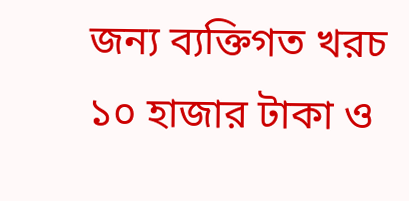জন্য ব্যক্তিগত খরচ ১০ হাজার টাকা ও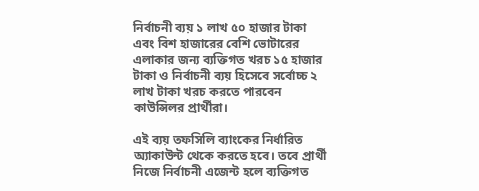নির্বাচনী ব্যয় ১ লাখ ৫০ হাজার টাকা এবং বিশ হাজারের বেশি ভোটারের এলাকার জন্য ব্যক্তিগত খরচ ১৫ হাজার টাকা ও নির্বাচনী ব্যয় হিসেবে সর্বোচ্চ ২ লাখ টাকা খরচ করতে পারবেন কাউন্সিলর প্রার্থীরা।

এই ব্যয় তফসিলি ব্যাংকের নির্ধারিত অ্যাকাউন্ট থেকে করতে হবে। তবে প্রার্থী নিজে নির্বাচনী এজেন্ট হলে ব্যক্তিগত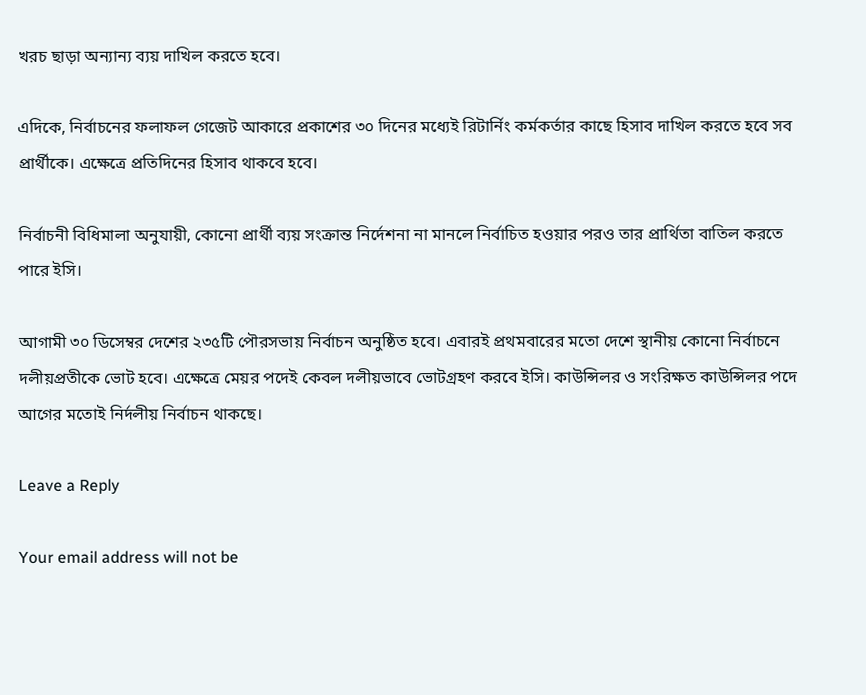খরচ ছাড়া অন্যান্য ব্যয় দাখিল করতে হবে।

এদিকে, নির্বাচনের ফলাফল গেজেট আকারে প্রকাশের ৩০ দিনের মধ্যেই রিটার্নিং কর্মকর্তার কাছে হিসাব দাখিল করতে হবে সব প্রার্থীকে। এক্ষেত্রে প্রতিদিনের হিসাব থাকবে হবে।

নির্বাচনী বিধিমালা অনুযায়ী, কোনো প্রার্থী ব্যয় সংক্রান্ত নির্দেশনা না মানলে নির্বাচিত হওয়ার পরও তার প্রার্থিতা বাতিল করতে পারে ইসি।

আগামী ৩০ ডিসেম্বর দেশের ২৩৫টি পৌরসভায় নির্বাচন অনুষ্ঠিত হবে। এবারই প্রথমবারের মতো দেশে স্থানীয় কোনো নির্বাচনে দলীয়প্রতীকে ভোট হবে। এক্ষেত্রে মেয়র পদেই কেবল দলীয়ভাবে ভোটগ্রহণ করবে ইসি। কাউন্সিলর ও সংরিক্ষত কাউন্সিলর পদে আগের মতোই নির্দলীয় নির্বাচন থাকছে।

Leave a Reply

Your email address will not be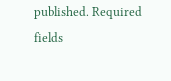published. Required fields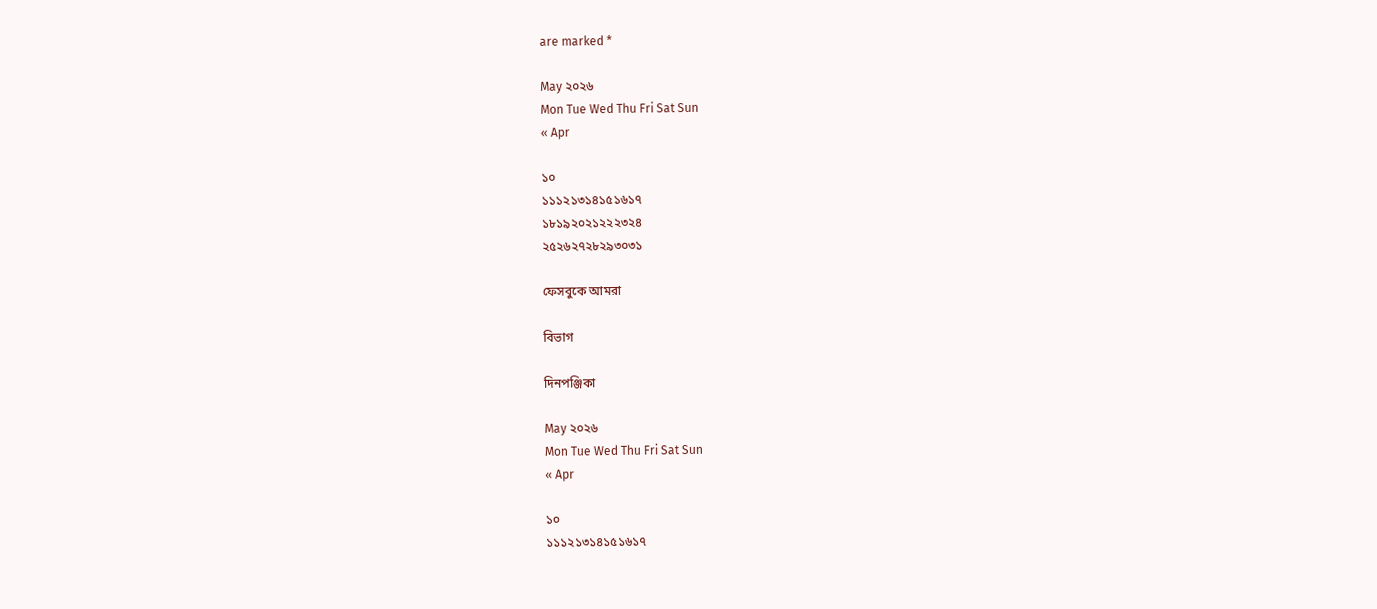are marked *

May ২০২৬
Mon Tue Wed Thu Fri Sat Sun
« Apr

১০
১১১২১৩১৪১৫১৬১৭
১৮১৯২০২১২২২৩২৪
২৫২৬২৭২৮২৯৩০৩১

ফেসবুকে আমরা

বিভাগ

দিনপঞ্জিকা

May ২০২৬
Mon Tue Wed Thu Fri Sat Sun
« Apr

১০
১১১২১৩১৪১৫১৬১৭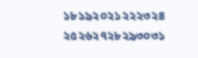১৮১৯২০২১২২২৩২৪
২৫২৬২৭২৮২৯৩০৩১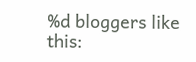%d bloggers like this: